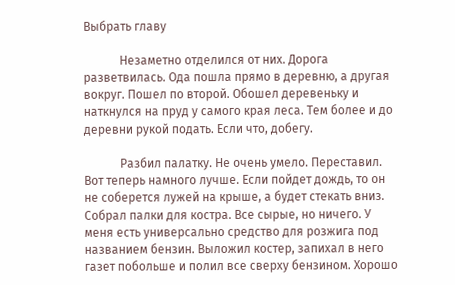Выбрать главу

            Незаметно отделился от них. Дорога разветвилась. Ода пошла прямо в деревню, а другая вокруг. Пошел по второй. Обошел деревеньку и наткнулся на пруд у самого края леса. Тем более и до деревни рукой подать. Если что, добегу.

            Разбил палатку. Не очень умело. Переставил. Вот теперь намного лучше. Если пойдет дождь, то он не соберется лужей на крыше, а будет стекать вниз. Собрал палки для костра. Все сырые, но ничего. У меня есть универсально средство для розжига под названием бензин. Выложил костер, запихал в него газет побольше и полил все сверху бензином. Хорошо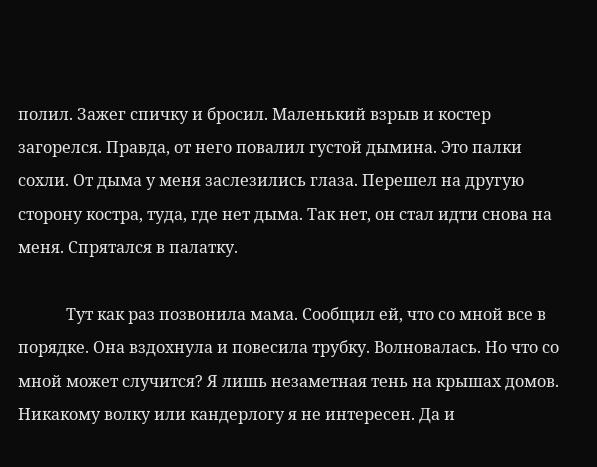полил. Зажег спичку и бросил. Маленький взрыв и костер загорелся. Правда, от него повалил густой дымина. Это палки сохли. От дыма у меня заслезились глаза. Перешел на другую сторону костра, туда, где нет дыма. Так нет, он стал идти снова на меня. Спрятался в палатку.

            Тут как раз позвонила мама. Сообщил ей, что со мной все в порядке. Она вздохнула и повесила трубку. Волновалась. Но что со мной может случится? Я лишь незаметная тень на крышах домов. Никакому волку или кандерлогу я не интересен. Да и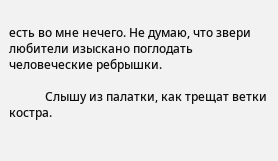есть во мне нечего. Не думаю, что звери любители изыскано поглодать человеческие ребрышки.

            Слышу из палатки, как трещат ветки костра.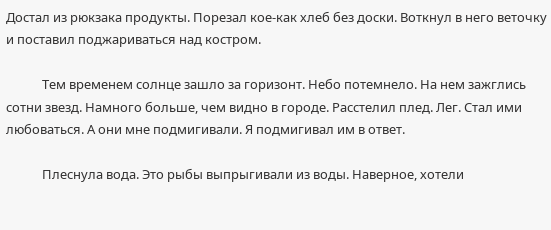Достал из рюкзака продукты. Порезал кое-как хлеб без доски. Воткнул в него веточку и поставил поджариваться над костром.

            Тем временем солнце зашло за горизонт. Небо потемнело. На нем зажглись сотни звезд. Намного больше, чем видно в городе. Расстелил плед. Лег. Стал ими любоваться. А они мне подмигивали. Я подмигивал им в ответ.

            Плеснула вода. Это рыбы выпрыгивали из воды. Наверное, хотели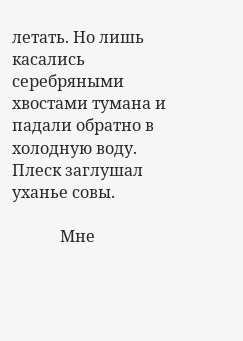летать. Но лишь касались серебряными хвостами тумана и падали обратно в холодную воду. Плеск заглушал уханье совы.

            Мне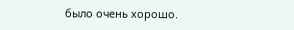было очень хорошо.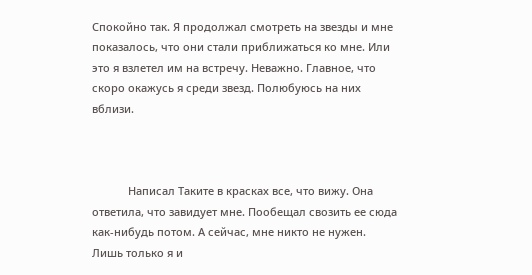Спокойно так. Я продолжал смотреть на звезды и мне показалось, что они стали приближаться ко мне. Или это я взлетел им на встречу. Неважно. Главное, что скоро окажусь я среди звезд. Полюбуюсь на них вблизи.



            Написал Таките в красках все, что вижу. Она ответила, что завидует мне. Пообещал свозить ее сюда как-нибудь потом. А сейчас, мне никто не нужен. Лишь только я и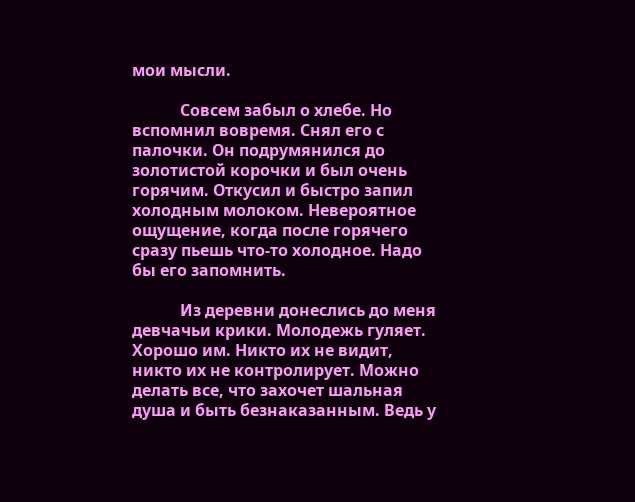мои мысли.

            Совсем забыл о хлебе. Но вспомнил вовремя. Снял его с палочки. Он подрумянился до золотистой корочки и был очень горячим. Откусил и быстро запил холодным молоком. Невероятное ощущение, когда после горячего сразу пьешь что-то холодное. Надо бы его запомнить.

            Из деревни донеслись до меня девчачьи крики. Молодежь гуляет. Хорошо им. Никто их не видит, никто их не контролирует. Можно делать все, что захочет шальная душа и быть безнаказанным. Ведь у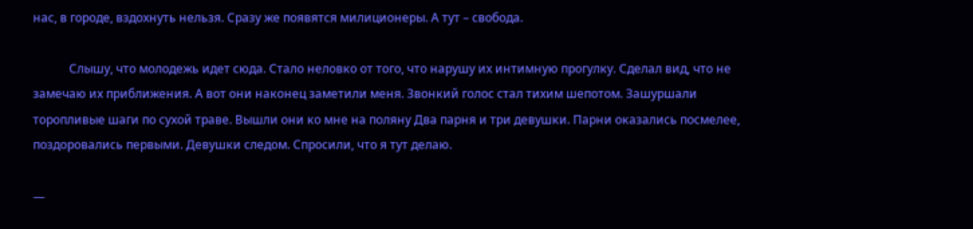нас, в городе, вздохнуть нельзя. Сразу же появятся милиционеры. А тут – свобода.

            Слышу, что молодежь идет сюда. Стало неловко от того, что нарушу их интимную прогулку. Сделал вид, что не замечаю их приближения. А вот они наконец заметили меня. Звонкий голос стал тихим шепотом. Зашуршали торопливые шаги по сухой траве. Вышли они ко мне на поляну Два парня и три девушки. Парни оказались посмелее, поздоровались первыми. Девушки следом. Спросили, что я тут делаю.

—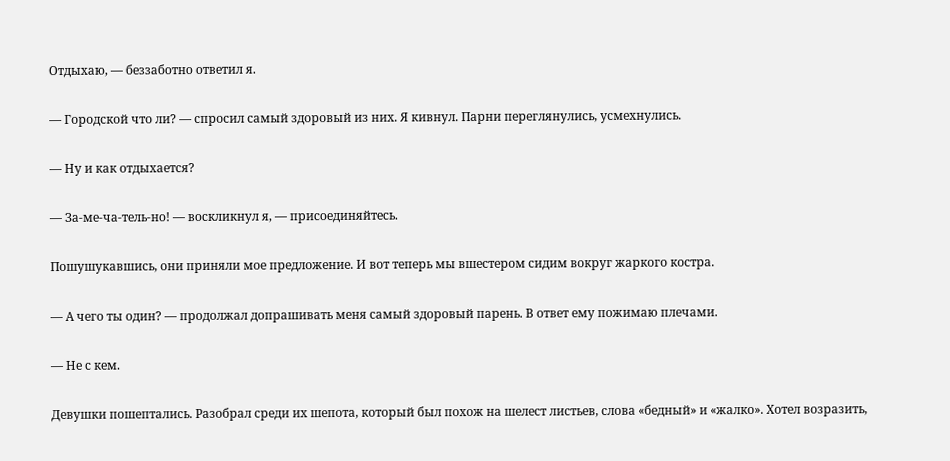Отдыхаю, — беззаботно ответил я.

— Городской что ли? — спросил самый здоровый из них. Я кивнул. Парни переглянулись, усмехнулись.

— Ну и как отдыхается?

— За-ме-ча-тель-но! — воскликнул я, — присоединяйтесь.

Пошушукавшись, они приняли мое предложение. И вот теперь мы вшестером сидим вокруг жаркого костра.

— А чего ты один? — продолжал допрашивать меня самый здоровый парень. В ответ ему пожимаю плечами.

— Не с кем.

Девушки пошептались. Разобрал среди их шепота, который был похож на шелест листьев, слова «бедный» и «жалко». Хотел возразить,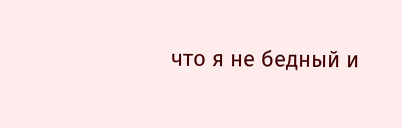что я не бедный и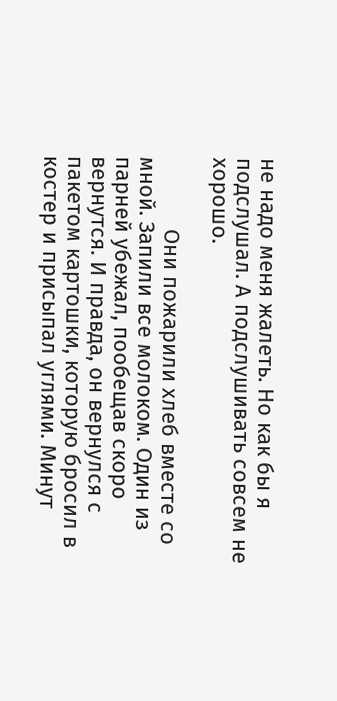не надо меня жалеть. Но как бы я подслушал. А подслушивать совсем не хорошо.

            Они пожарили хлеб вместе со мной. Запили все молоком. Один из парней убежал, пообещав скоро вернутся. И правда, он вернулся с пакетом картошки, которую бросил в костер и присыпал углями. Минут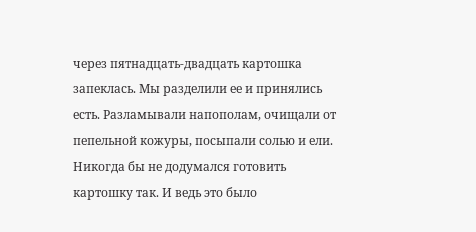через пятнадцать-двадцать картошка запеклась. Мы разделили ее и принялись есть. Разламывали напополам, очищали от пепельной кожуры, посыпали солью и ели. Никогда бы не додумался готовить картошку так. И ведь это было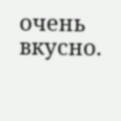очень вкусно.